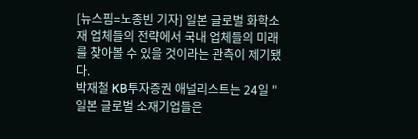[뉴스핌=노종빈 기자] 일본 글로벌 화학소재 업체들의 전략에서 국내 업체들의 미래를 찾아볼 수 있을 것이라는 관측이 제기됐다.
박재철 KB투자증권 애널리스트는 24일 "일본 글로벌 소재기업들은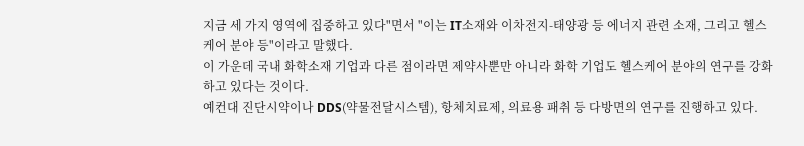지금 세 가지 영역에 집중하고 있다"면서 "이는 IT소재와 이차전지-태양광 등 에너지 관련 소재, 그리고 헬스케어 분야 등"이라고 말했다.
이 가운데 국내 화학소재 기업과 다른 점이라면 제약사뿐만 아니라 화학 기업도 헬스케어 분야의 연구를 강화하고 있다는 것이다.
예컨대 진단시약이나 DDS(약물전달시스템), 항체치료제, 의료용 패취 등 다방면의 연구를 진행하고 있다.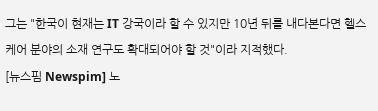그는 "한국이 현재는 IT 강국이라 할 수 있지만 10년 뒤를 내다본다면 헬스케어 분야의 소재 연구도 확대되어야 할 것"이라 지적했다.
[뉴스핌 Newspim] 노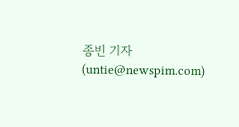종빈 기자 (untie@newspim.com)